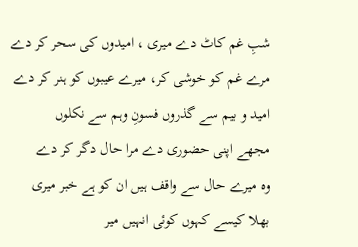شبِ غم کاٹ دے میری ، امیدوں کی سحر کر دے
مرے غم کو خوشی کر، میرے عیبوں کو ہنر کر دے
امید و بیم سے گذروں فسونِ وہم سے نکلوں
مجھے اپنی حضوری دے مرا حال دگر کر دے
وہ میرے حال سے واقف ہیں ان کو ہے خبر میری
بھلا کیسے کہوں کوئی انہیں میر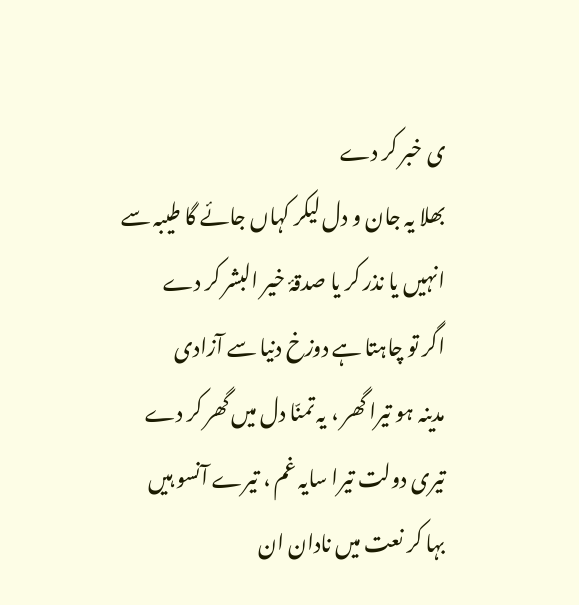ی خبر کر دے
بھلا یہ جان و دل لیکر کہاں جائے گا طیبہ سے
انہیں یا نذر کر یا صدقۂ خیر البشر کر دے
اگر تو چاہتا ہے دوزخ دنیا سے آزادی
مدینہ ہو تیرا گھر ، یہ تمنّا دل میں گھر کر دے
تیری دولت تیرا سایہ غم ، تیرے آنسو ہیں
بہا کر نعت میں نادان ان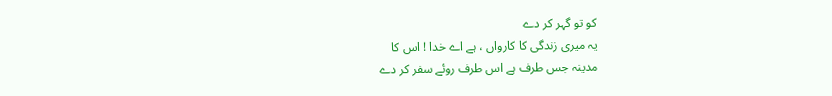کو تو گہر کر دے
یہ میری زندگی کا کارواں ، ہے اے خدا ! اس کا
مدینہ جس طرف ہے اس طرف روئے سفر کر دے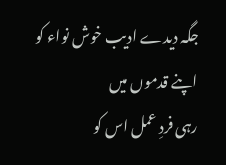جگہ دیدے ادیب خوش نواء کو اپنے قدموں میں
رہی فردِ عمل اس کو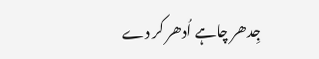جِدھر چاہے اُدھر کر دے